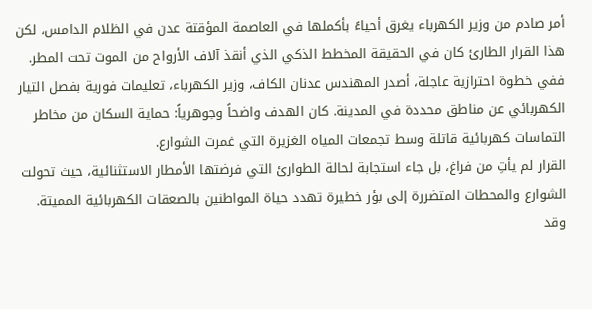أمر صادم من وزير الكهرباء يغرق أحياءً بأكملها في العاصمة المؤقتة عدن في الظلام الدامس، لكن هذا القرار الطارئ كان في الحقيقة المخطط الذكي الذي أنقذ آلاف الأرواح من الموت تحت المطر.
ففي خطوة احترازية عاجلة، أصدر المهندس عدنان الكاف، وزير الكهرباء، تعليمات فورية بفصل التيار الكهربائي عن مناطق محددة في المدينة. كان الهدف واضحاً وجوهرياً: حماية السكان من مخاطر التماسات كهربائية قاتلة وسط تجمعات المياه الغزيرة التي غمرت الشوارع.
القرار لم يأتِ من فراغ، بل جاء استجابة لحالة الطوارئ التي فرضتها الأمطار الاستثنائية، حيث تحولت الشوارع والمحطات المتضررة إلى بؤر خطيرة تهدد حياة المواطنين بالصعقات الكهربائية المميتة.
وقد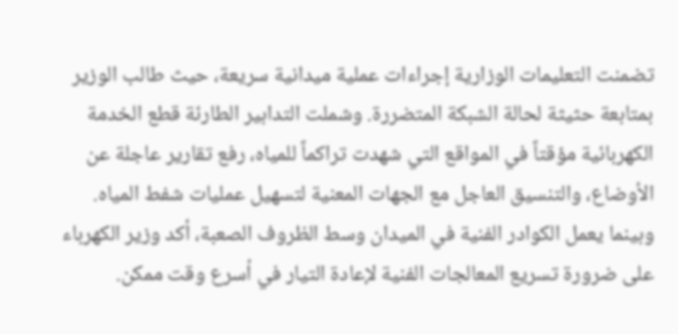تضمنت التعليمات الوزارية إجراءات عملية ميدانية سريعة، حيث طالب الوزير بمتابعة حثيثة لحالة الشبكة المتضررة. وشملت التدابير الطارئة قطع الخدمة الكهربائية مؤقتاً في المواقع التي شهدت تراكماً للمياه، رفع تقارير عاجلة عن الأوضاع، والتنسيق العاجل مع الجهات المعنية لتسهيل عمليات شفط المياه.
وبينما يعمل الكوادر الفنية في الميدان وسط الظروف الصعبة، أكد وزير الكهرباء على ضرورة تسريع المعالجات الفنية لإعادة التيار في أسرع وقت ممكن.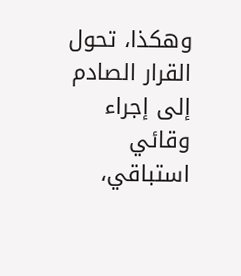وهكذا، تحول القرار الصادم إلى إجراء وقائي استباقي،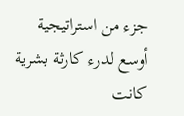جزء من استراتيجية أوسع لدرء كارثة بشرية كانت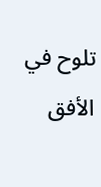تلوح في الأفق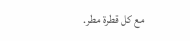مع كل قطرة مطر.